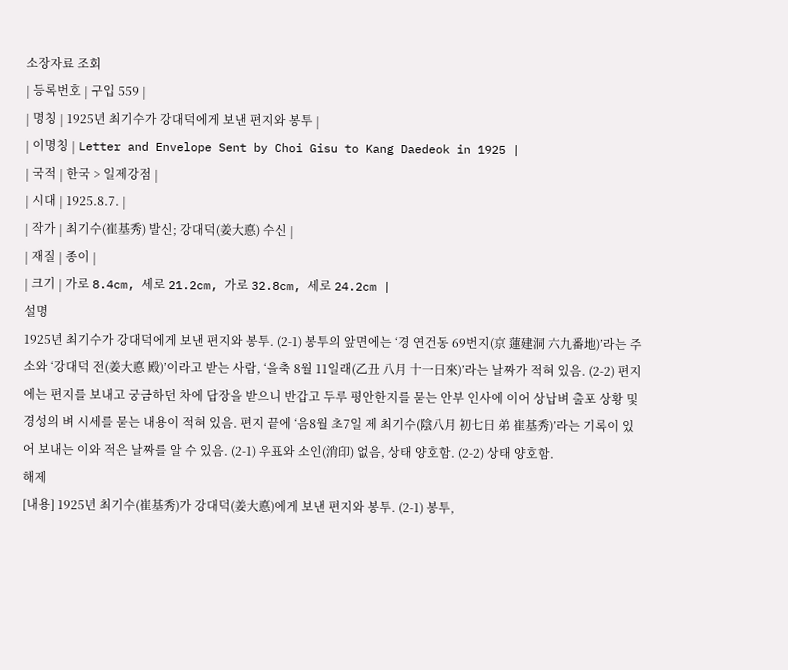소장자료 조회
| 등록번호 | 구입 559 |
| 명칭 | 1925년 최기수가 강대덕에게 보낸 편지와 봉투 |
| 이명칭 | Letter and Envelope Sent by Choi Gisu to Kang Daedeok in 1925 |
| 국적 | 한국 > 일제강점 |
| 시대 | 1925.8.7. |
| 작가 | 최기수(崔基秀) 발신; 강대덕(姜大悳) 수신 |
| 재질 | 종이 |
| 크기 | 가로 8.4cm, 세로 21.2cm, 가로 32.8cm, 세로 24.2cm |
설명
1925년 최기수가 강대덕에게 보낸 편지와 봉투. (2-1) 봉투의 앞면에는 ‘경 연건동 69번지(京 蓮建洞 六九番地)’라는 주소와 ‘강대덕 전(姜大悳 殿)’이라고 받는 사람, ‘을축 8월 11일래(乙丑 八月 十一日來)’라는 날짜가 적혀 있음. (2-2) 편지에는 편지를 보내고 궁금하던 차에 답장을 받으니 반갑고 두루 평안한지를 묻는 안부 인사에 이어 상납벼 출포 상황 및 경성의 벼 시세를 묻는 내용이 적혀 있음. 편지 끝에 ‘음8월 초7일 제 최기수(陰八月 初七日 弟 崔基秀)’라는 기록이 있어 보내는 이와 적은 날짜를 알 수 있음. (2-1) 우표와 소인(消印) 없음, 상태 양호함. (2-2) 상태 양호함.
해제
[내용] 1925년 최기수(崔基秀)가 강대덕(姜大悳)에게 보낸 편지와 봉투. (2-1) 봉투,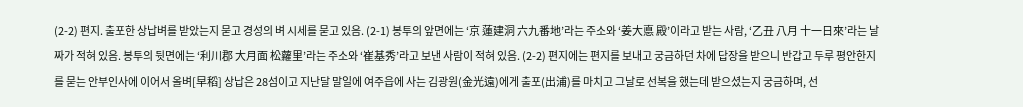(2-2) 편지. 출포한 상납벼를 받았는지 묻고 경성의 벼 시세를 묻고 있음. (2-1) 봉투의 앞면에는 ‘京 蓮建洞 六九番地’라는 주소와 ‘姜大悳 殿’이라고 받는 사람, ‘乙丑 八月 十一日來’라는 날짜가 적혀 있음. 봉투의 뒷면에는 ‘利川郡 大月面 松蘿里’라는 주소와 ‘崔基秀’라고 보낸 사람이 적혀 있음. (2-2) 편지에는 편지를 보내고 궁금하던 차에 답장을 받으니 반갑고 두루 평안한지를 묻는 안부인사에 이어서 올벼[早稻] 상납은 28섬이고 지난달 말일에 여주읍에 사는 김광원(金光遠)에게 출포(出浦)를 마치고 그날로 선복을 했는데 받으셨는지 궁금하며, 선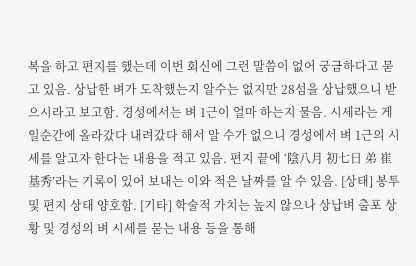복을 하고 편지를 했는데 이번 회신에 그런 말씀이 없어 궁금하다고 묻고 있음. 상납한 벼가 도착했는지 알수는 없지만 28섬을 상납했으니 받으시라고 보고함. 경성에서는 벼 1근이 얼마 하는지 물음. 시세라는 게 일순간에 올라갔다 내려갔다 해서 알 수가 없으니 경성에서 벼 1근의 시세를 알고자 한다는 내용을 적고 있음. 편지 끝에 ‘陰八月 初七日 弟 崔基秀’라는 기록이 있어 보내는 이와 적은 날짜를 알 수 있음. [상태] 봉투 및 편지 상태 양호함. [기타] 학술적 가치는 높지 않으나 상납벼 출포 상황 및 경성의 벼 시세를 묻는 내용 등을 통해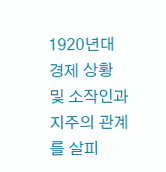1920년대 경제 상황 및 소작인과 지주의 관계를 살피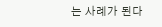는 사례가 된다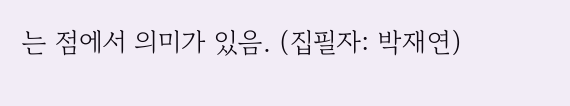는 점에서 의미가 있음. (집필자: 박재연)